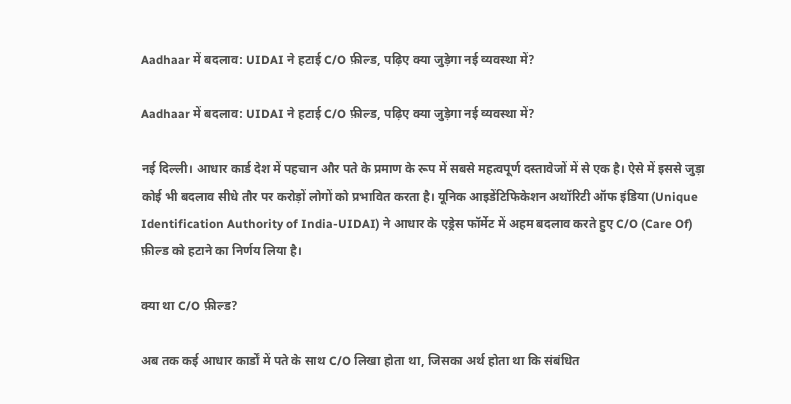Aadhaar में बदलाव: UIDAI ने हटाई C/O फ़ील्ड, पढ़िए क्या जुड़ेगा नई व्यवस्था में?

Aadhaar में बदलाव: UIDAI ने हटाई C/O फ़ील्ड, पढ़िए क्या जुड़ेगा नई व्यवस्था में?

नई दिल्ली। आधार कार्ड देश में पहचान और पते के प्रमाण के रूप में सबसे महत्वपूर्ण दस्तावेजों में से एक है। ऐसे में इससे जुड़ा कोई भी बदलाव सीधे तौर पर करोड़ों लोगों को प्रभावित करता है। यूनिक आइडेंटिफिकेशन अथॉरिटी ऑफ इंडिया (Unique Identification Authority of India-UIDAI) ने आधार के एड्रेस फॉर्मेट में अहम बदलाव करते हुए C/O (Care Of) फ़ील्ड को हटाने का निर्णय लिया है।

क्या था C/O फ़ील्ड?

अब तक कई आधार कार्डों में पते के साथ C/O लिखा होता था, जिसका अर्थ होता था कि संबंधित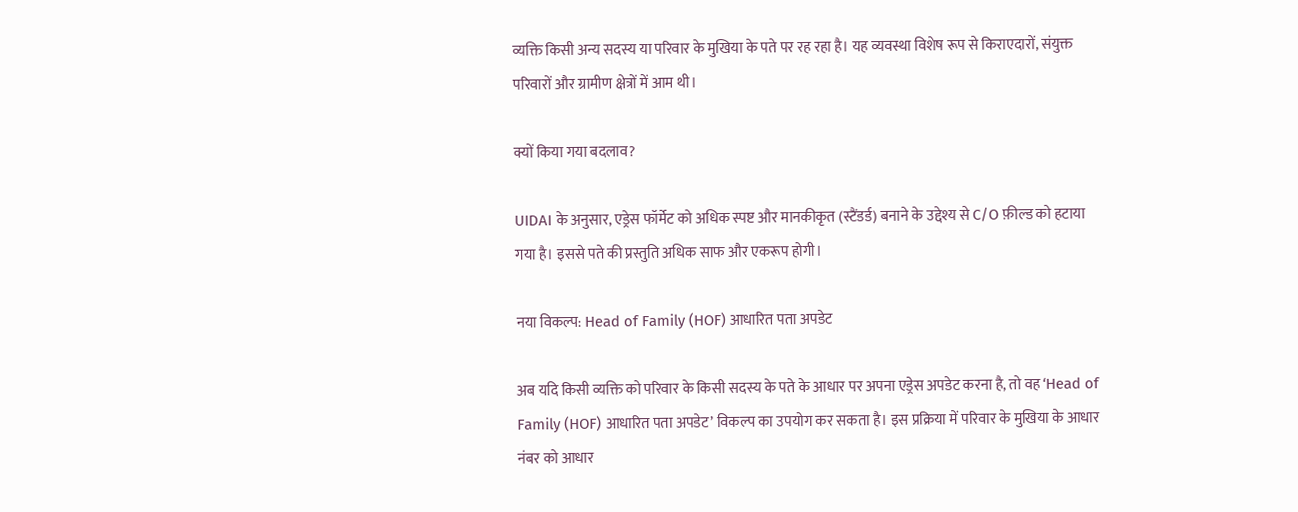व्यक्ति किसी अन्य सदस्य या परिवार के मुखिया के पते पर रह रहा है। यह व्यवस्था विशेष रूप से किराएदारों, संयुक्त परिवारों और ग्रामीण क्षेत्रों में आम थी।

क्यों किया गया बदलाव?

UIDAI के अनुसार, एड्रेस फॉर्मेट को अधिक स्पष्ट और मानकीकृत (स्टैंडर्ड) बनाने के उद्देश्य से C/O फ़ील्ड को हटाया गया है। इससे पते की प्रस्तुति अधिक साफ और एकरूप होगी।

नया विकल्प: Head of Family (HOF) आधारित पता अपडेट

अब यदि किसी व्यक्ति को परिवार के किसी सदस्य के पते के आधार पर अपना एड्रेस अपडेट करना है, तो वह ‘Head of Family (HOF) आधारित पता अपडेट’ विकल्प का उपयोग कर सकता है। इस प्रक्रिया में परिवार के मुखिया के आधार नंबर को आधार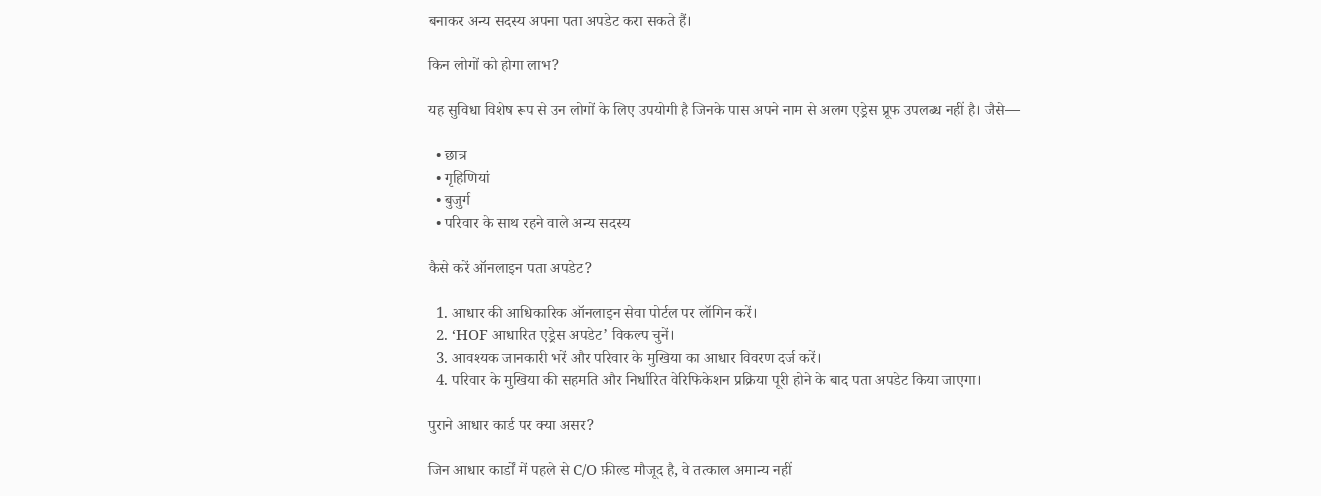बनाकर अन्य सदस्य अपना पता अपडेट करा सकते हैं।

किन लोगों को होगा लाभ?

यह सुविधा विशेष रूप से उन लोगों के लिए उपयोगी है जिनके पास अपने नाम से अलग एड्रेस प्रूफ उपलब्ध नहीं है। जैसे—

  • छात्र
  • गृहिणियां
  • बुजुर्ग
  • परिवार के साथ रहने वाले अन्य सदस्य

कैसे करें ऑनलाइन पता अपडेट?

  1. आधार की आधिकारिक ऑनलाइन सेवा पोर्टल पर लॉगिन करें।
  2. ‘HOF आधारित एड्रेस अपडेट’ विकल्प चुनें।
  3. आवश्यक जानकारी भरें और परिवार के मुखिया का आधार विवरण दर्ज करें।
  4. परिवार के मुखिया की सहमति और निर्धारित वेरिफिकेशन प्रक्रिया पूरी होने के बाद पता अपडेट किया जाएगा।

पुराने आधार कार्ड पर क्या असर?

जिन आधार कार्डों में पहले से C/O फ़ील्ड मौजूद है, वे तत्काल अमान्य नहीं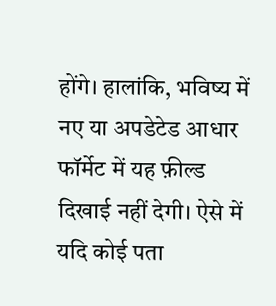होंगे। हालांकि, भविष्य में नए या अपडेटेड आधार फॉर्मेट में यह फ़ील्ड दिखाई नहीं देगी। ऐसे में यदि कोई पता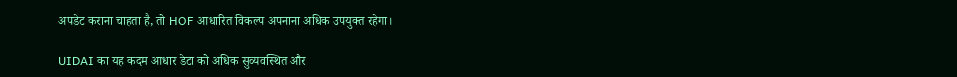अपडेट कराना चाहता है, तो HOF आधारित विकल्प अपनाना अधिक उपयुक्त रहेगा।

UIDAI का यह कदम आधार डेटा को अधिक सुव्यवस्थित और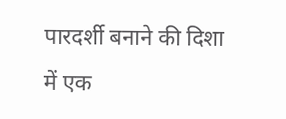पारदर्शी बनाने की दिशा में एक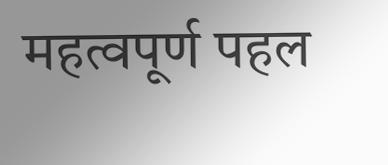महत्वपूर्ण पहल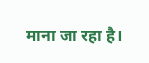माना जा रहा है।